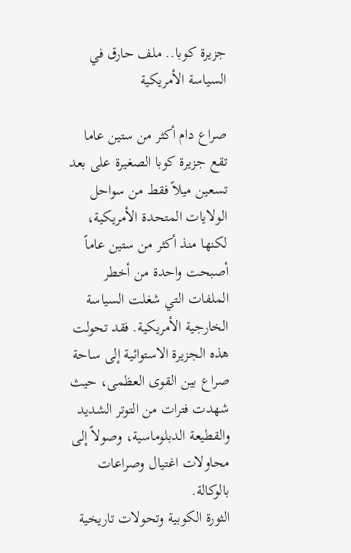جزيرة كوبا.. ملف حارق في السياسة الأمريكية

صراع دام أكثر من ستين عاما
تقع جزيرة كوبا الصغيرة على بعد تسعين ميلاً فقط من سواحل الولايات المتحدة الأمريكية، لكنها منذ أكثر من ستين عاماً أصبحت واحدة من أخطر الملفات التي شغلت السياسة الخارجية الأمريكية. فقد تحولت هذه الجزيرة الاستوائية إلى ساحة صراع بين القوى العظمى، حيث شهدت فترات من التوتر الشديد والقطيعة الدبلوماسية، وصولاً إلى محاولات اغتيال وصراعات بالوكالة.
الثورة الكوبية وتحولات تاريخية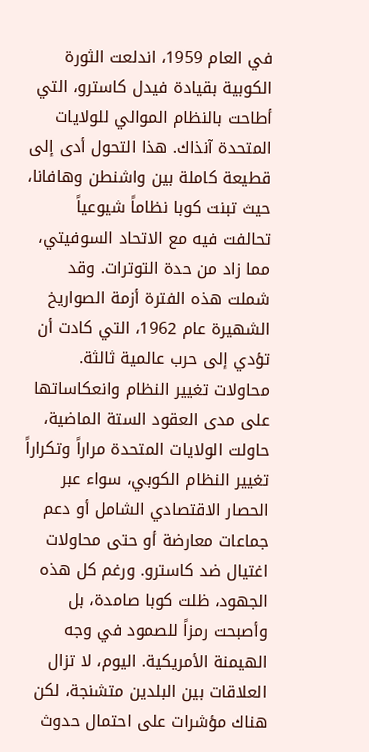في العام 1959، اندلعت الثورة الكوبية بقيادة فيدل كاسترو، التي أطاحت بالنظام الموالي للولايات المتحدة آنذاك. هذا التحول أدى إلى قطيعة كاملة بين واشنطن وهافانا، حيث تبنت كوبا نظاماً شيوعياً تحالفت فيه مع الاتحاد السوفيتي، مما زاد من حدة التوترات. وقد شملت هذه الفترة أزمة الصواريخ الشهيرة عام 1962، التي كادت أن تؤدي إلى حرب عالمية ثالثة.
محاولات تغيير النظام وانعكاساتها
على مدى العقود الستة الماضية، حاولت الولايات المتحدة مراراً وتكراراً تغيير النظام الكوبي، سواء عبر الحصار الاقتصادي الشامل أو دعم جماعات معارضة أو حتى محاولات اغتيال ضد كاسترو. ورغم كل هذه الجهود، ظلت كوبا صامدة، بل وأصبحت رمزاً للصمود في وجه الهيمنة الأمريكية. اليوم، لا تزال العلاقات بين البلدين متشنجة، لكن هناك مؤشرات على احتمال حدوث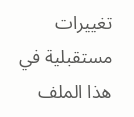تغييرات مستقبلية في هذا الملف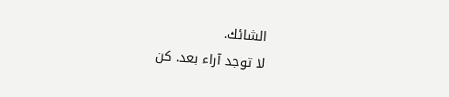الشائك.
لا توجد آراء بعد. كن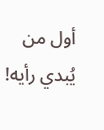أول من يُبدي رأيه!